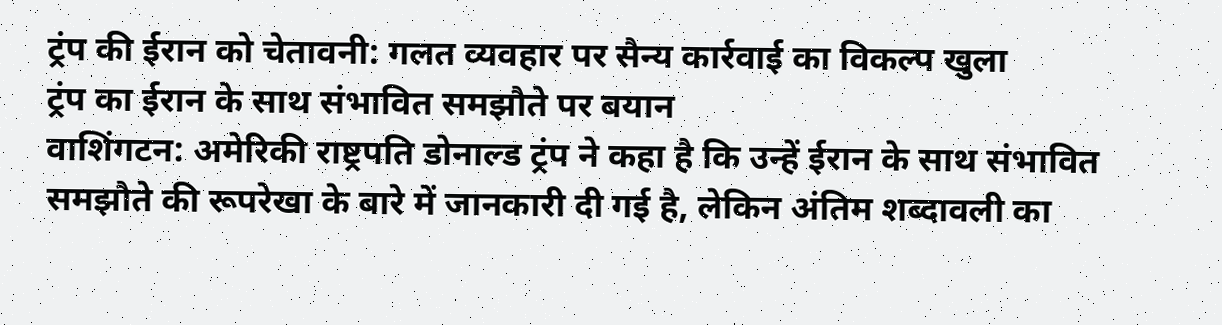ट्रंप की ईरान को चेतावनी: गलत व्यवहार पर सैन्य कार्रवाई का विकल्प खुला
ट्रंप का ईरान के साथ संभावित समझौते पर बयान
वाशिंगटन: अमेरिकी राष्ट्रपति डोनाल्ड ट्रंप ने कहा है कि उन्हें ईरान के साथ संभावित समझौते की रूपरेखा के बारे में जानकारी दी गई है, लेकिन अंतिम शब्दावली का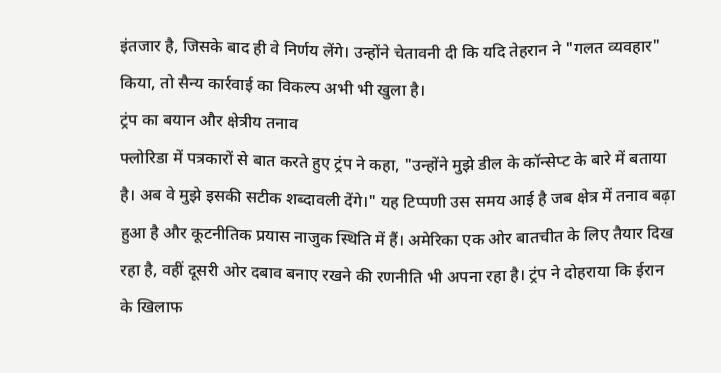इंतजार है, जिसके बाद ही वे निर्णय लेंगे। उन्होंने चेतावनी दी कि यदि तेहरान ने "गलत व्यवहार" किया, तो सैन्य कार्रवाई का विकल्प अभी भी खुला है।
ट्रंप का बयान और क्षेत्रीय तनाव
फ्लोरिडा में पत्रकारों से बात करते हुए ट्रंप ने कहा, "उन्होंने मुझे डील के कॉन्सेप्ट के बारे में बताया है। अब वे मुझे इसकी सटीक शब्दावली देंगे।" यह टिप्पणी उस समय आई है जब क्षेत्र में तनाव बढ़ा हुआ है और कूटनीतिक प्रयास नाजुक स्थिति में हैं। अमेरिका एक ओर बातचीत के लिए तैयार दिख रहा है, वहीं दूसरी ओर दबाव बनाए रखने की रणनीति भी अपना रहा है। ट्रंप ने दोहराया कि ईरान के खिलाफ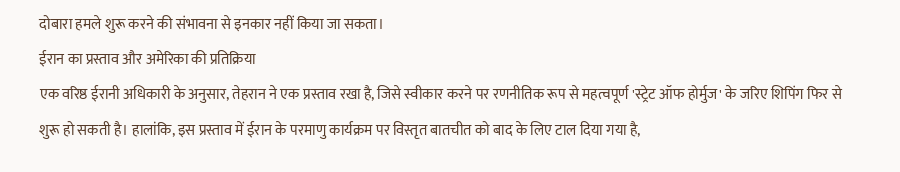दोबारा हमले शुरू करने की संभावना से इनकार नहीं किया जा सकता।
ईरान का प्रस्ताव और अमेरिका की प्रतिक्रिया
एक वरिष्ठ ईरानी अधिकारी के अनुसार, तेहरान ने एक प्रस्ताव रखा है, जिसे स्वीकार करने पर रणनीतिक रूप से महत्वपूर्ण 'स्ट्रेट ऑफ होर्मुज' के जरिए शिपिंग फिर से शुरू हो सकती है। हालांकि, इस प्रस्ताव में ईरान के परमाणु कार्यक्रम पर विस्तृत बातचीत को बाद के लिए टाल दिया गया है,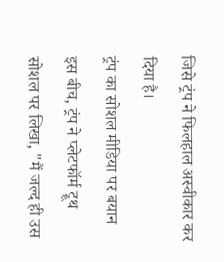जिसे ट्रंप ने फिलहाल अस्वीकार कर दिया है।
ट्रंप का सोशल मीडिया पर बयान
इस बीच, ट्रंप ने प्लेटफॉर्म ट्रूथ सोशल पर लिखा, "मैं जल्द ही उस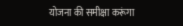योजना की समीक्षा करूंगा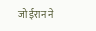जो ईरान ने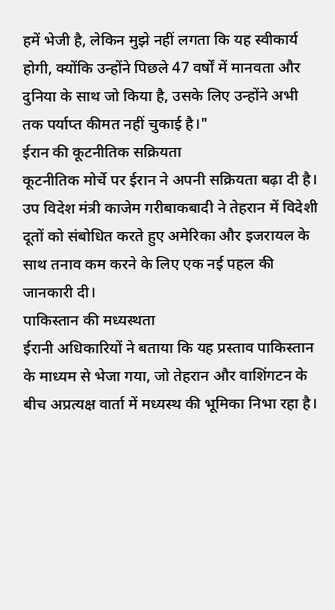हमें भेजी है, लेकिन मुझे नहीं लगता कि यह स्वीकार्य होगी, क्योंकि उन्होंने पिछले 47 वर्षों में मानवता और दुनिया के साथ जो किया है, उसके लिए उन्होंने अभी तक पर्याप्त कीमत नहीं चुकाई है।"
ईरान की कूटनीतिक सक्रियता
कूटनीतिक मोर्चे पर ईरान ने अपनी सक्रियता बढ़ा दी है। उप विदेश मंत्री काजेम गरीबाकबादी ने तेहरान में विदेशी दूतों को संबोधित करते हुए अमेरिका और इजरायल के साथ तनाव कम करने के लिए एक नई पहल की जानकारी दी।
पाकिस्तान की मध्यस्थता
ईरानी अधिकारियों ने बताया कि यह प्रस्ताव पाकिस्तान के माध्यम से भेजा गया, जो तेहरान और वाशिंगटन के बीच अप्रत्यक्ष वार्ता में मध्यस्थ की भूमिका निभा रहा है।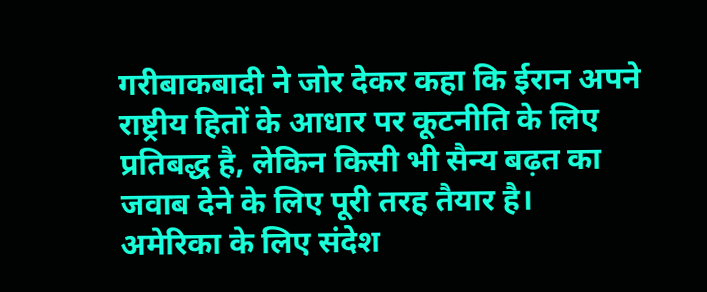गरीबाकबादी ने जोर देकर कहा कि ईरान अपने राष्ट्रीय हितों के आधार पर कूटनीति के लिए प्रतिबद्ध है, लेकिन किसी भी सैन्य बढ़त का जवाब देने के लिए पूरी तरह तैयार है।
अमेरिका के लिए संदेश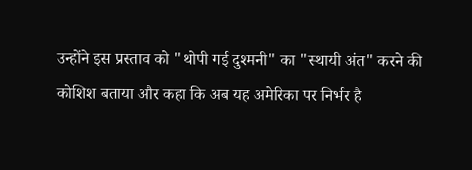उन्होंने इस प्रस्ताव को "थोपी गई दुश्मनी" का "स्थायी अंत" करने की कोशिश बताया और कहा कि अब यह अमेरिका पर निर्भर है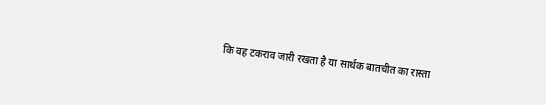कि वह टकराव जारी रखता है या सार्थक बातचीत का रास्ता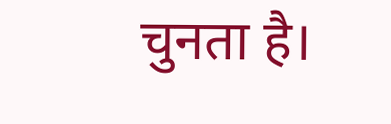चुनता है।